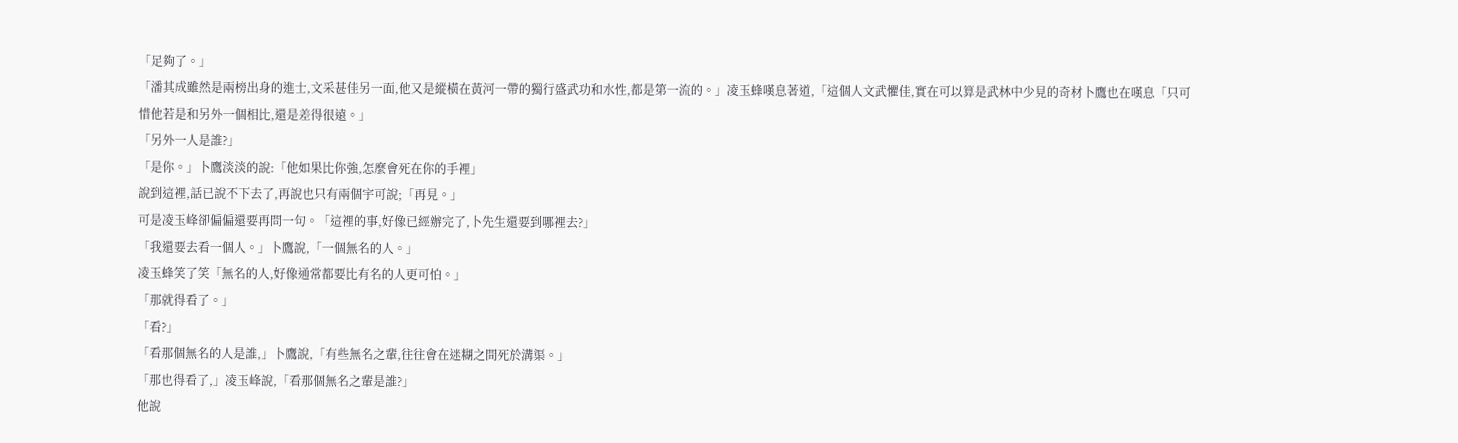「足夠了。」
「潘其成雖然是兩榜出身的進士,文采甚佳另一面,他又是縱橫在黃河一帶的獨行盛武功和水性,都是第一流的。」凌玉蜂嘆息著道,「這個人文武懼佳,實在可以算是武林中少見的奇材卜鷹也在嘆息「只可惜他若是和另外一個相比,還是差得很遠。」
「另外一人是誰?」
「是你。」卜鷹淡淡的說:「他如果比你強,怎麼會死在你的手裡」
說到這裡,話已說不下去了,再說也只有兩個宇可說;「再見。」
可是凌玉峰卻偏偏還要再問一句。「這裡的事,好像已經辦完了,卜先生還要到哪裡去?」
「我還要去看一個人。」卜鷹說,「一個無名的人。」
凌玉蜂笑了笑「無名的人,好像通常都要比有名的人更可怕。」
「那就得看了。」
「看?」
「看那個無名的人是誰,」卜鷹說,「有些無名之輩,往往會在迷糊之間死於溝渠。」
「那也得看了,」凌玉峰說,「看那個無名之輩是誰?」
他說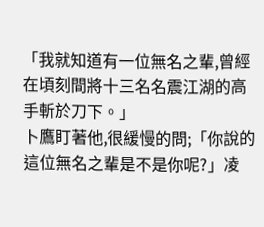「我就知道有一位無名之輩,曾經在頃刻間將十三名名震江湖的高手斬於刀下。」
卜鷹盯著他,很緩慢的問;「你說的這位無名之輩是不是你呢?」凌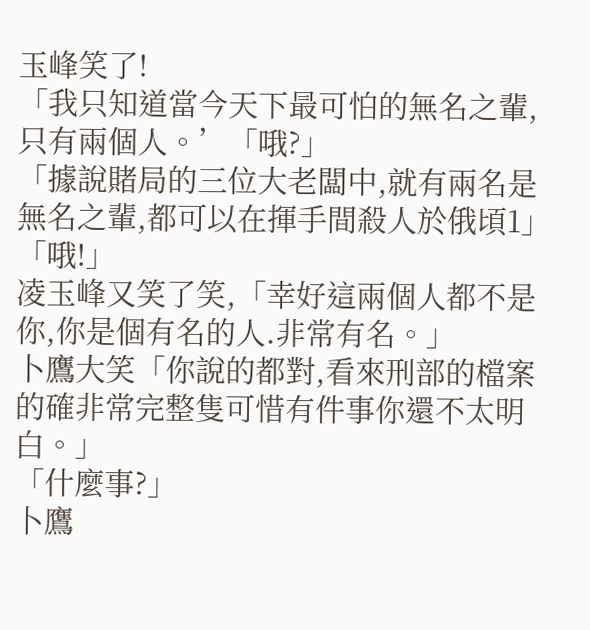玉峰笑了!
「我只知道當今天下最可怕的無名之輩,只有兩個人。’「哦?」
「據說賭局的三位大老闆中,就有兩名是無名之輩,都可以在揮手間殺人於俄頃1」
「哦!」
凌玉峰又笑了笑,「幸好這兩個人都不是你,你是個有名的人.非常有名。」
卜鷹大笑「你說的都對,看來刑部的檔案的確非常完整隻可惜有件事你還不太明白。」
「什麼事?」
卜鷹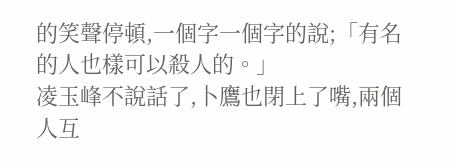的笑聲停頓,一個字一個字的說;「有名的人也樣可以殺人的。」
凌玉峰不說話了,卜鷹也閉上了嘴,兩個人互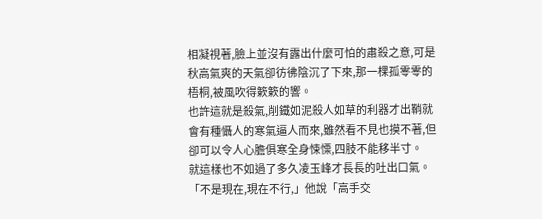相凝視著,臉上並沒有露出什麼可怕的肅殺之意,可是秋高氣爽的天氣卻彷彿陰沉了下來,那一棵孤零零的梧桐,被風吹得簌簌的響。
也許這就是殺氣,削鐵如泥殺人如草的利器才出鞘就會有種懾人的寒氣逼人而來,雖然看不見也摸不著,但卻可以令人心膽俱寒全身悚慄,四肢不能移半寸。
就這樣也不如過了多久凌玉峰才長長的吐出口氣。
「不是現在,現在不行,」他說「高手交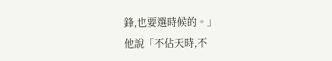鋒,也要選時候的。」
他說「不佔天時,不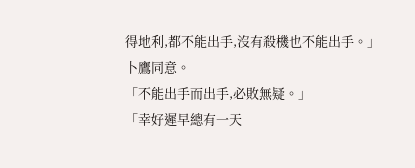得地利,都不能出手,沒有殺機也不能出手。」
卜鷹同意。
「不能出手而出手,必敗無疑。」
「幸好遲早總有一天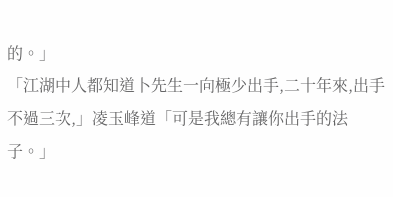的。」
「江湖中人都知道卜先生一向極少出手,二十年來,出手不過三次,」凌玉峰道「可是我總有讓你出手的法子。」